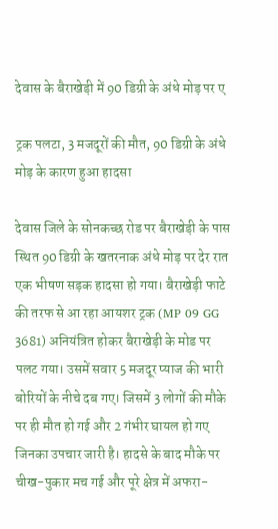देवास के बैराखेड़ी में 90 डिग्री के अंधे मोड़ पर ए

ट्रक पलटा, 3 मजदूरों की मौत, 90 डिग्री के अंधे मोड़ के कारण हुआ हादसा

देवास जिले के सोनकच्छ रोड पर बैराखेड़ी के पास स्थित 90 डिग्री के खतरनाक अंधे मोड़ पर देर रात एक भीषण सड़क हादसा हो गया। बैराखेड़ी फाटे की तरफ से आ रहा आयशर ट्रक (MP 09 GG 3681) अनियंत्रित होकर बैराखेड़ी के मोड पर पलट गया। उसमें सवार 5 मजदूर प्याज की भारी बोरियों के नीचे दब गए। जिसमें 3 लोगों की मौके पर ही मौत हो गई और 2 गंभीर घायल हो गए जिनका उपचार जारी है। हादसे के बाद मौके पर चीख-पुकार मच गई और पूरे क्षेत्र में अफरा-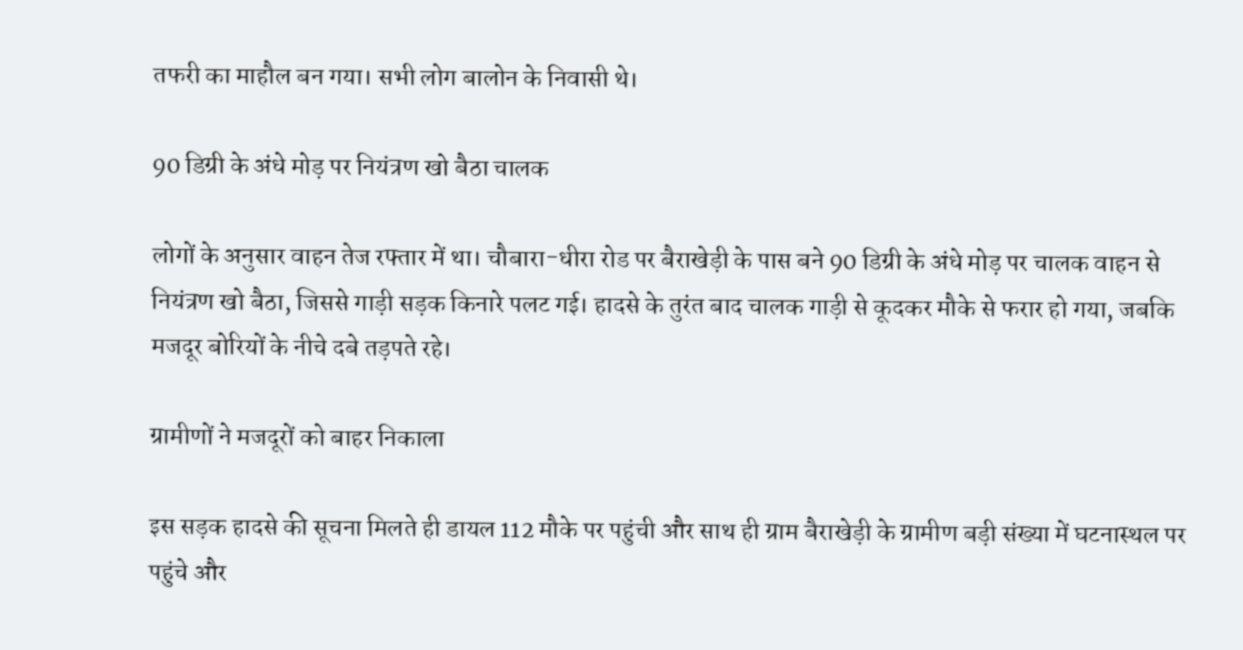तफरी का माहौल बन गया। सभी लोग बालोन के निवासी थे।

90 डिग्री के अंधे मोड़ पर नियंत्रण खो बैठा चालक

लोगों के अनुसार वाहन तेज रफ्तार में था। चौबारा-धीरा रोड पर बैराखेड़ी के पास बने 90 डिग्री के अंधे मोड़ पर चालक वाहन से नियंत्रण खो बैठा, जिससे गाड़ी सड़क किनारे पलट गई। हादसे के तुरंत बाद चालक गाड़ी से कूदकर मौके से फरार हो गया, जबकि मजदूर बोरियों के नीचे दबे तड़पते रहे।

ग्रामीणों ने मजदूरों को बाहर निकाला

इस सड़क हादसे की सूचना मिलते ही डायल 112 मौके पर पहुंची और साथ ही ग्राम बैराखेड़ी के ग्रामीण बड़ी संख्या में घटनास्थल पर पहुंचे और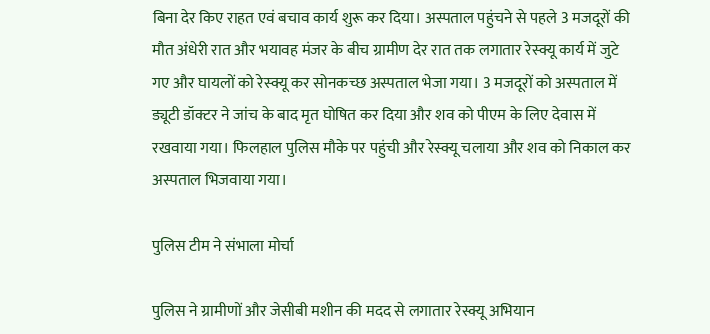बिना देर किए राहत एवं बचाव कार्य शुरू कर दिया। अस्पताल पहुंचने से पहले 3 मजदूरों की मौत अंधेरी रात और भयावह मंजर के बीच ग्रामीण देर रात तक लगातार रेस्क्यू कार्य में जुटे गए और घायलों को रेस्क्यू कर सोनकच्छ अस्पताल भेजा गया। 3 मजदूरों को अस्पताल में ड्यूटी डॉक्टर ने जांच के बाद मृत घोषित कर दिया और शव को पीएम के लिए देवास में रखवाया गया। फिलहाल पुलिस मौके पर पहुंची और रेस्क्यू चलाया और शव को निकाल कर अस्पताल भिजवाया गया।

पुलिस टीम ने संभाला मोर्चा

पुलिस ने ग्रामीणों और जेसीबी मशीन की मदद से लगातार रेस्क्यू अभियान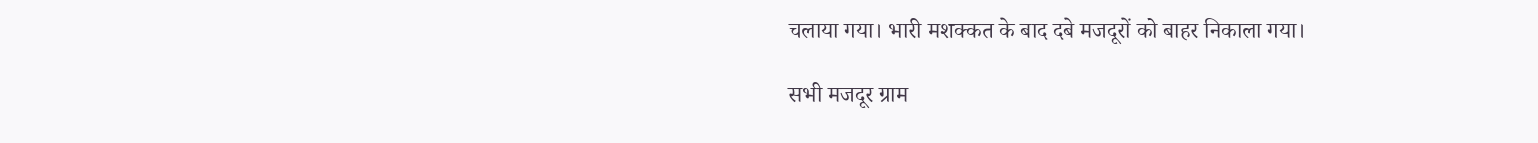चलाया गया। भारी मशक्कत के बाद दबे मजदूरों को बाहर निकाला गया।

सभी मजदूर ग्राम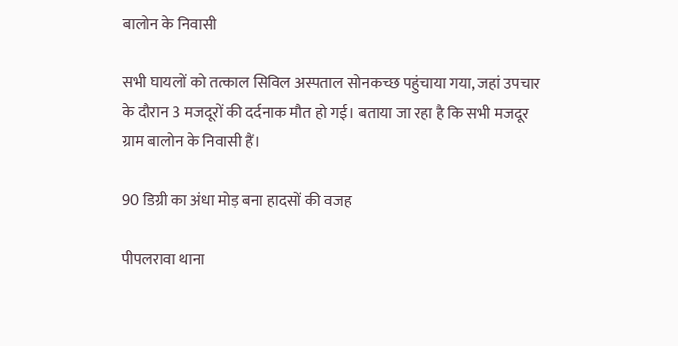बालोन के निवासी

सभी घायलों को तत्काल सिविल अस्पताल सोनकच्छ पहुंचाया गया, जहां उपचार के दौरान 3 मजदूरों की दर्दनाक मौत हो गई। बताया जा रहा है कि सभी मजदूर ग्राम बालोन के निवासी हैं।

90 डिग्री का अंधा मोड़ बना हादसों की वजह

पीपलरावा थाना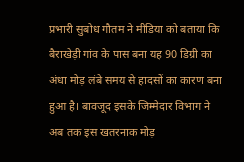प्रभारी सुबोध गौतम ने मीडिया को बताया कि बैराखेड़ी गांव के पास बना यह 90 डिग्री का अंधा मोड़ लंबे समय से हादसों का कारण बना हुआ है। बावजूद इसके जिम्मेदार विभाग ने अब तक इस खतरनाक मोड़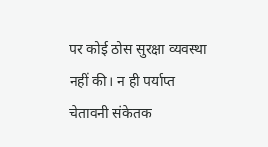पर कोई ठोस सुरक्षा व्यवस्था नहीं की। न ही पर्याप्त चेतावनी संकेतक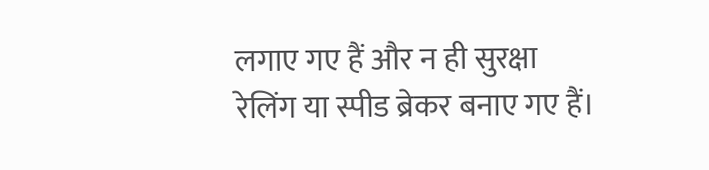लगाए गए हैं और न ही सुरक्षा रेलिंग या स्पीड ब्रेकर बनाए गए हैं।